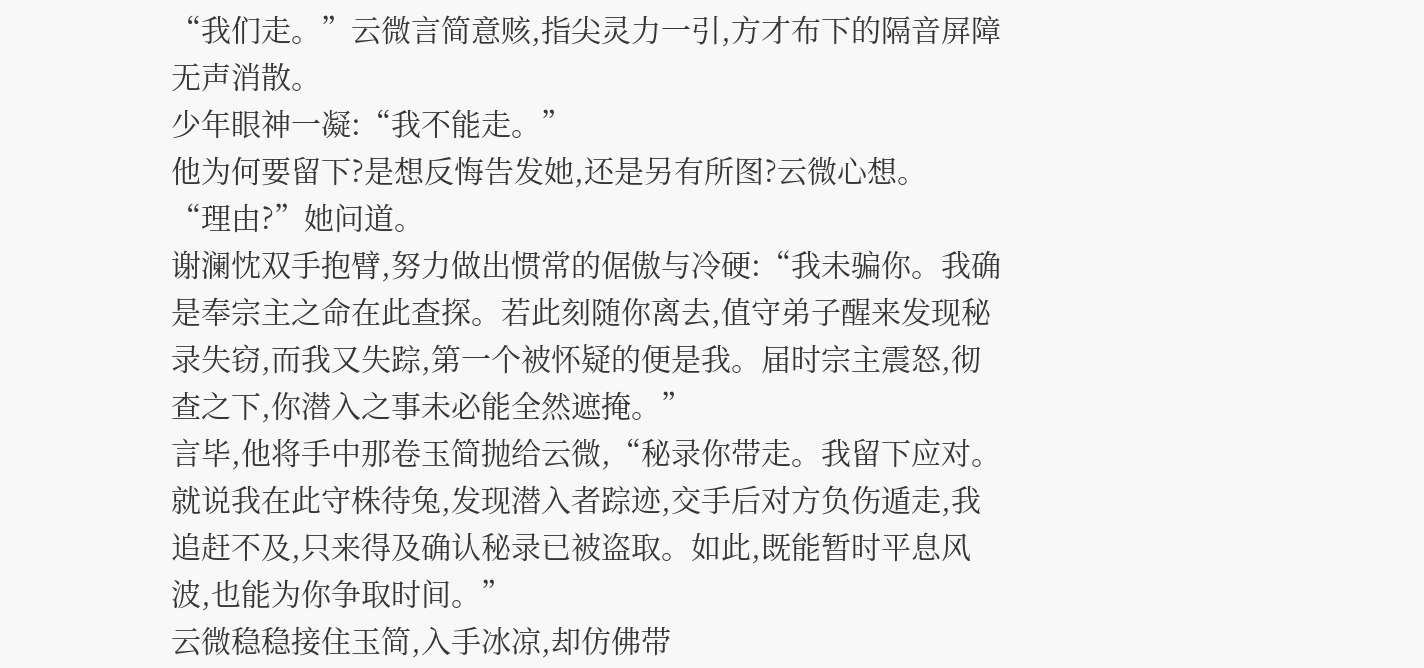“我们走。”云微言简意赅,指尖灵力一引,方才布下的隔音屏障无声消散。
少年眼神一凝:“我不能走。”
他为何要留下?是想反悔告发她,还是另有所图?云微心想。
“理由?”她问道。
谢澜忱双手抱臂,努力做出惯常的倨傲与冷硬:“我未骗你。我确是奉宗主之命在此查探。若此刻随你离去,值守弟子醒来发现秘录失窃,而我又失踪,第一个被怀疑的便是我。届时宗主震怒,彻查之下,你潜入之事未必能全然遮掩。”
言毕,他将手中那卷玉简抛给云微,“秘录你带走。我留下应对。就说我在此守株待兔,发现潜入者踪迹,交手后对方负伤遁走,我追赶不及,只来得及确认秘录已被盗取。如此,既能暂时平息风波,也能为你争取时间。”
云微稳稳接住玉简,入手冰凉,却仿佛带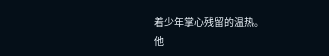着少年掌心残留的温热。
他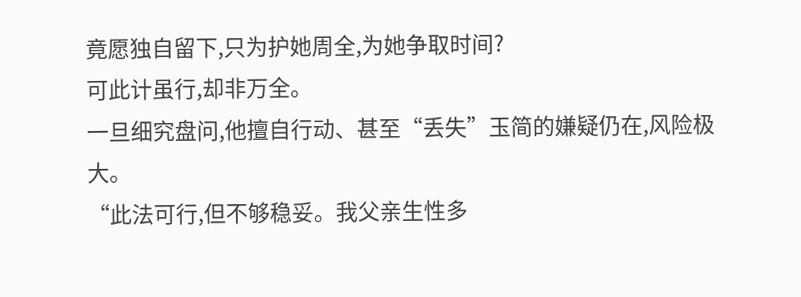竟愿独自留下,只为护她周全,为她争取时间?
可此计虽行,却非万全。
一旦细究盘问,他擅自行动、甚至“丢失”玉简的嫌疑仍在,风险极大。
“此法可行,但不够稳妥。我父亲生性多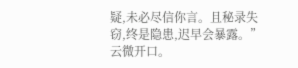疑,未必尽信你言。且秘录失窃,终是隐患,迟早会暴露。”云微开口。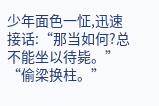少年面色一怔,迅速接话:“那当如何?总不能坐以待毙。”
“偷梁换柱。”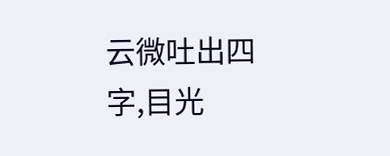云微吐出四字,目光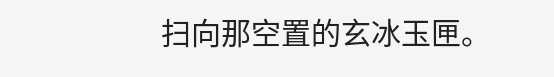扫向那空置的玄冰玉匣。